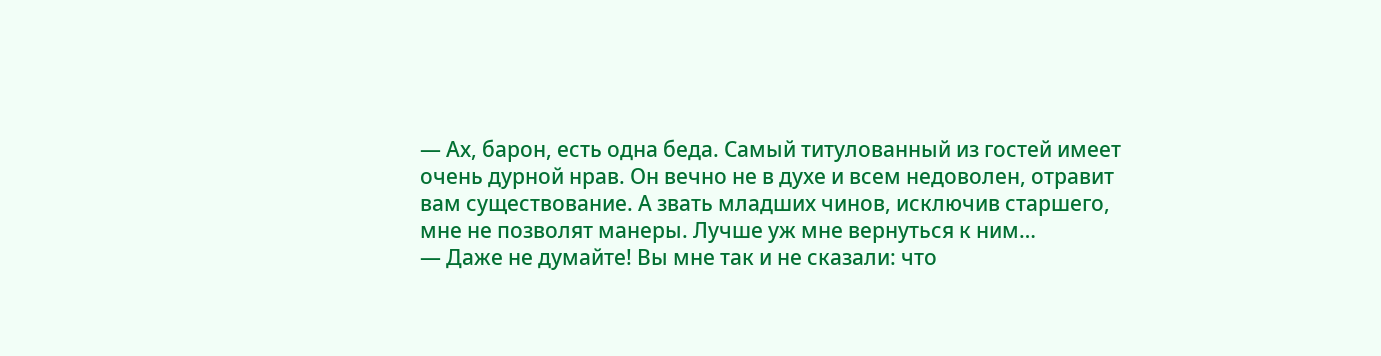— Ах, барон, есть одна беда. Самый титулованный из гостей имеет очень дурной нрав. Он вечно не в духе и всем недоволен, отравит вам существование. А звать младших чинов, исключив старшего, мне не позволят манеры. Лучше уж мне вернуться к ним…
— Даже не думайте! Вы мне так и не сказали: что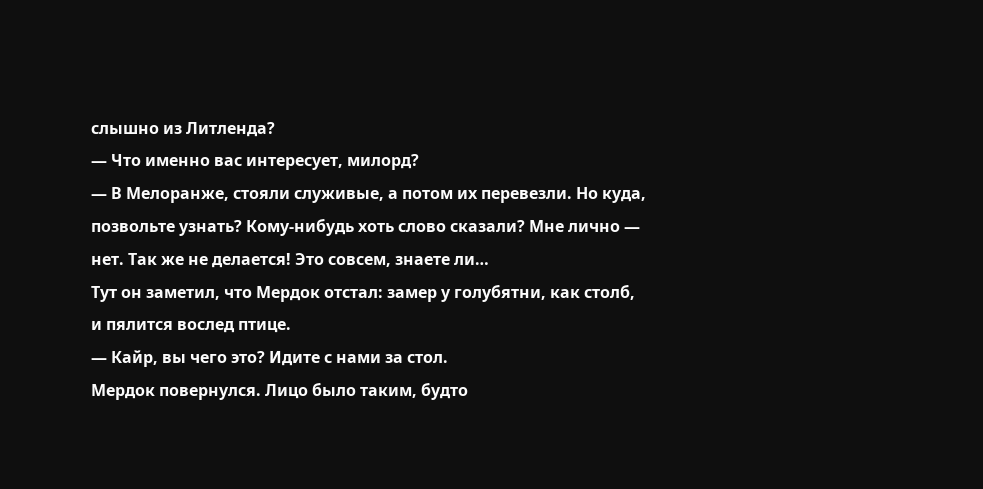слышно из Литленда?
— Что именно вас интересует, милорд?
— В Мелоранже, стояли служивые, а потом их перевезли. Но куда, позвольте узнать? Кому-нибудь хоть слово сказали? Мне лично — нет. Так же не делается! Это совсем, знаете ли…
Тут он заметил, что Мердок отстал: замер у голубятни, как столб, и пялится вослед птице.
— Кайр, вы чего это? Идите с нами за стол.
Мердок повернулся. Лицо было таким, будто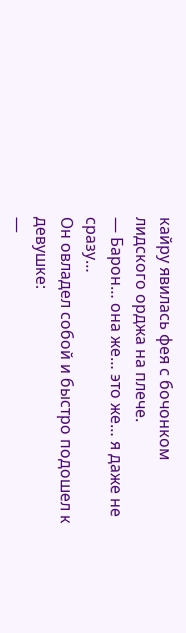кайру явилась фея с бочонком лидского орджа на плече.
— Барон… она же… это же… я даже не сразу…
Он овладел собой и быстро подошел к девушке:
—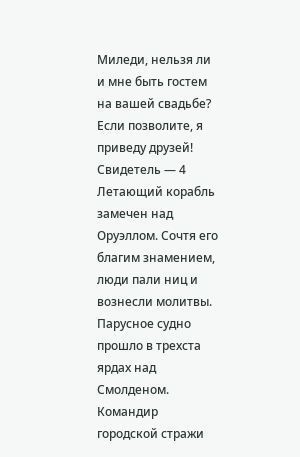Миледи, нельзя ли и мне быть гостем на вашей свадьбе? Если позволите, я приведу друзей!
Свидетель — 4
Летающий корабль замечен над Оруэллом. Сочтя его благим знамением, люди пали ниц и вознесли молитвы.
Парусное судно прошло в трехста ярдах над Смолденом. Командир городской стражи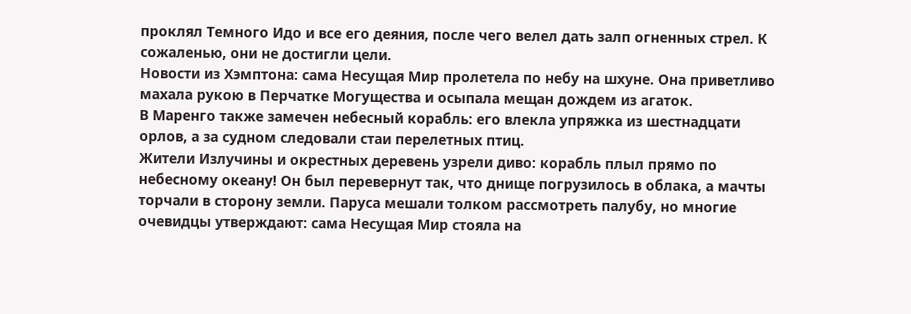проклял Темного Идо и все его деяния, после чего велел дать залп огненных стрел. К сожаленью, они не достигли цели.
Новости из Хэмптона: сама Несущая Мир пролетела по небу на шхуне. Она приветливо махала рукою в Перчатке Могущества и осыпала мещан дождем из агаток.
В Маренго также замечен небесный корабль: его влекла упряжка из шестнадцати орлов, а за судном следовали стаи перелетных птиц.
Жители Излучины и окрестных деревень узрели диво: корабль плыл прямо по небесному океану! Он был перевернут так, что днище погрузилось в облака, а мачты торчали в сторону земли. Паруса мешали толком рассмотреть палубу, но многие очевидцы утверждают: сама Несущая Мир стояла на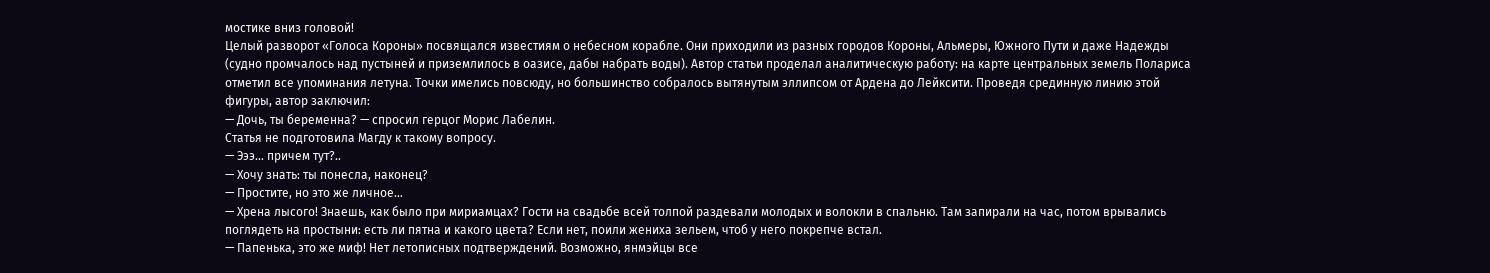мостике вниз головой!
Целый разворот «Голоса Короны» посвящался известиям о небесном корабле. Они приходили из разных городов Короны, Альмеры, Южного Пути и даже Надежды (судно промчалось над пустыней и приземлилось в оазисе, дабы набрать воды). Автор статьи проделал аналитическую работу: на карте центральных земель Полариса отметил все упоминания летуна. Точки имелись повсюду, но большинство собралось вытянутым эллипсом от Ардена до Лейксити. Проведя срединную линию этой фигуры, автор заключил:
— Дочь, ты беременна? — спросил герцог Морис Лабелин.
Статья не подготовила Магду к такому вопросу.
— Эээ… причем тут?..
— Хочу знать: ты понесла, наконец?
— Простите, но это же личное…
— Хрена лысого! Знаешь, как было при мириамцах? Гости на свадьбе всей толпой раздевали молодых и волокли в спальню. Там запирали на час, потом врывались поглядеть на простыни: есть ли пятна и какого цвета? Если нет, поили жениха зельем, чтоб у него покрепче встал.
— Папенька, это же миф! Нет летописных подтверждений. Возможно, янмэйцы все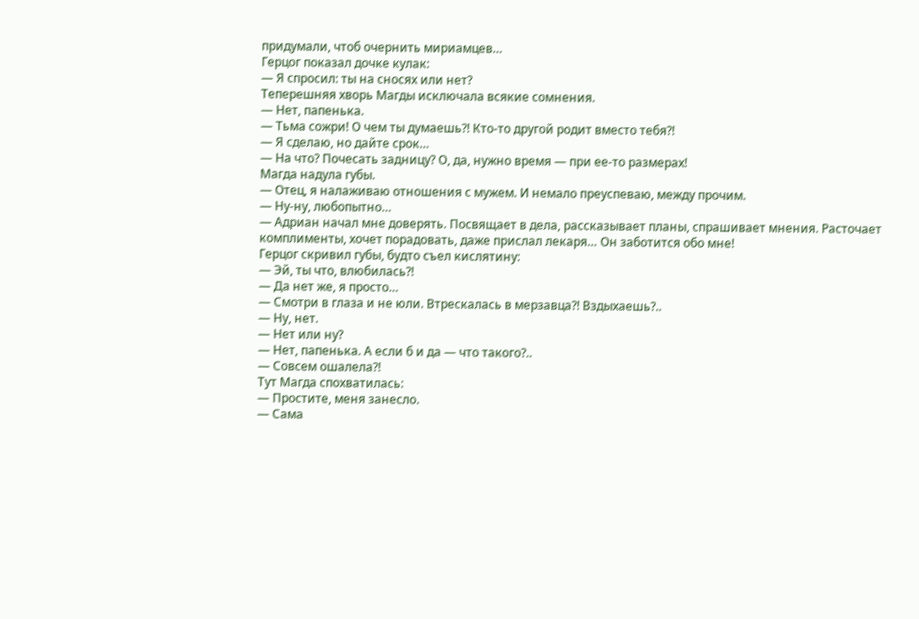придумали, чтоб очернить мириамцев…
Герцог показал дочке кулак:
— Я спросил: ты на сносях или нет?
Теперешняя хворь Магды исключала всякие сомнения.
— Нет, папенька.
— Тьма сожри! О чем ты думаешь?! Кто-то другой родит вместо тебя?!
— Я сделаю, но дайте срок…
— На что? Почесать задницу? О, да, нужно время — при ее-то размерах!
Магда надула губы.
— Отец, я налаживаю отношения с мужем. И немало преуспеваю, между прочим.
— Ну-ну, любопытно…
— Адриан начал мне доверять. Посвящает в дела, рассказывает планы, спрашивает мнения. Расточает комплименты, хочет порадовать, даже прислал лекаря… Он заботится обо мне!
Герцог скривил губы, будто съел кислятину:
— Эй, ты что, влюбилась?!
— Да нет же, я просто…
— Смотри в глаза и не юли. Втрескалась в мерзавца?! Вздыхаешь?..
— Ну, нет.
— Нет или ну?
— Нет, папенька. А если б и да — что такого?..
— Совсем ошалела?!
Тут Магда спохватилась:
— Простите, меня занесло.
— Сама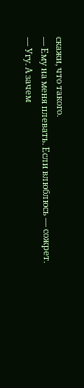скажи, что такого.
— Ему на меня плевать. Если влюблюсь — сожрет.
— Угу. А зачем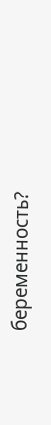беременность?